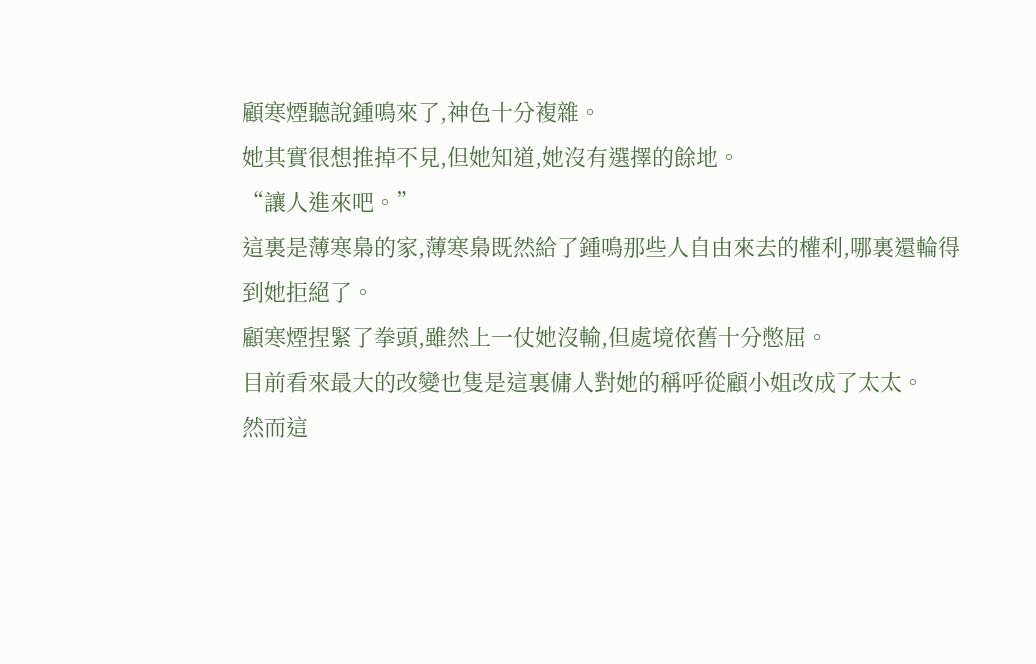顧寒煙聽說鍾鳴來了,神色十分複雜。
她其實很想推掉不見,但她知道,她沒有選擇的餘地。
“讓人進來吧。”
這裏是薄寒梟的家,薄寒梟既然給了鍾鳴那些人自由來去的權利,哪裏還輪得到她拒絕了。
顧寒煙捏緊了拳頭,雖然上一仗她沒輸,但處境依舊十分憋屈。
目前看來最大的改變也隻是這裏傭人對她的稱呼從顧小姐改成了太太。
然而這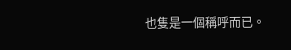也隻是一個稱呼而已。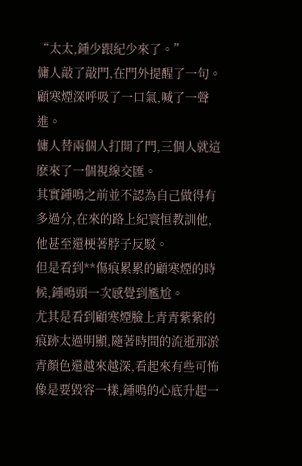“太太,鍾少跟紀少來了。”
傭人敲了敲門,在門外提醒了一句。
顧寒煙深呼吸了一口氣,喊了一聲進。
傭人替兩個人打開了門,三個人就這麽來了一個視線交匯。
其實鍾鳴之前並不認為自己做得有多過分,在來的路上紀寰恒教訓他,他甚至還梗著脖子反駁。
但是看到**傷痕累累的顧寒煙的時候,鍾鳴頭一次感覺到尷尬。
尤其是看到顧寒煙臉上青青紫紫的痕跡太過明顯,隨著時間的流逝那淤青顏色還越來越深,看起來有些可怖像是要毀容一樣,鍾鳴的心底升起一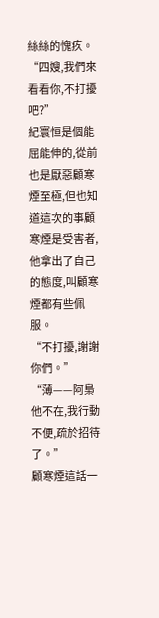絲絲的愧疚。
“四嫂,我們來看看你,不打擾吧?”
紀寰恒是個能屈能伸的,從前也是厭惡顧寒煙至極,但也知道這次的事顧寒煙是受害者,他拿出了自己的態度,叫顧寒煙都有些佩服。
“不打擾,謝謝你們。”
“薄——阿梟他不在,我行動不便,疏於招待了。”
顧寒煙這話一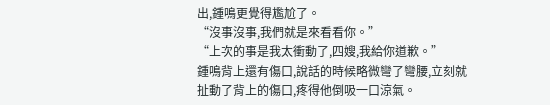出,鍾鳴更覺得尷尬了。
“沒事沒事,我們就是來看看你。”
“上次的事是我太衝動了,四嫂,我給你道歉。”
鍾鳴背上還有傷口,說話的時候略微彎了彎腰,立刻就扯動了背上的傷口,疼得他倒吸一口涼氣。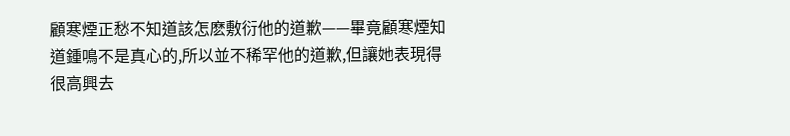顧寒煙正愁不知道該怎麽敷衍他的道歉——畢竟顧寒煙知道鍾鳴不是真心的,所以並不稀罕他的道歉,但讓她表現得很高興去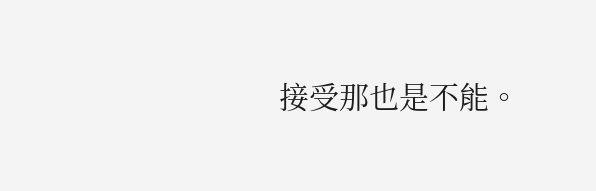接受那也是不能。